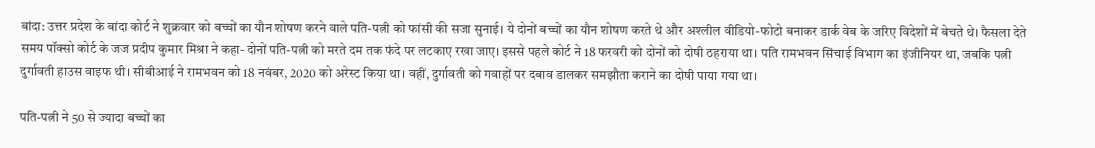बांदा: उत्तर प्रदेश के बांदा कोर्ट ने शुक्रवार को बच्चों का यौन शोषण करने वाले पति-पत्नी को फांसी की सजा सुनाई। ये दोनों बच्चों का यौन शोषण करते थे और अश्लील वीडियो-फोटो बनाकर डार्क वेब के जरिए विदेशों में बेचते थे। फैसला देते समय पॉक्सो कोर्ट के जज प्रदीप कुमार मिश्रा ने कहा- दोनों पति-पत्नी को मरते दम तक फंदे पर लटकाए रखा जाए। इससे पहले कोर्ट ने 18 फरवरी को दोनों को दोषी ठहराया था। पति रामभवन सिंचाई विभाग का इंजीनियर था, जबकि पत्नी दुर्गावती हाउस वाइफ थी। सीबीआई ने रामभवन को 18 नवंबर, 2020 को अरेस्ट किया था। वहीं, दुर्गावती को गवाहों पर दबाव डालकर समझौता कराने का दोषी पाया गया था।

पति-पत्नी ने 50 से ज्यादा बच्चों का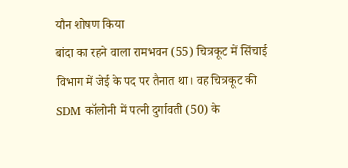यौन शोषण किया
बांदा का रहने वाला रामभवन (55) चित्रकूट में सिंचाई विभाग में जेई के पद पर तैनात था। वह चित्रकूट की SDM कॉलोनी में पत्नी दुर्गावती (50) के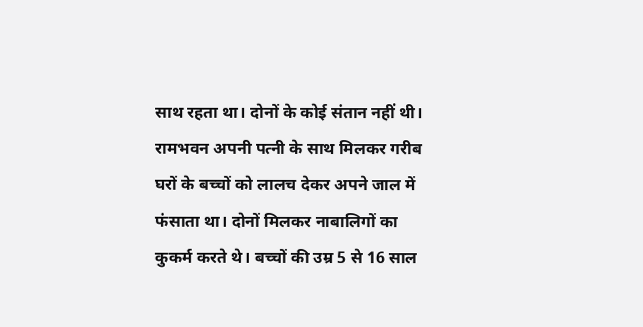साथ रहता था। दोनों के कोई संतान नहीं थी। रामभवन अपनी पत्नी के साथ मिलकर गरीब घरों के बच्चों को लालच देकर अपने जाल में फंसाता था। दोनों मिलकर नाबालिगों का कुकर्म करते थे। बच्चों की उम्र 5 से 16 साल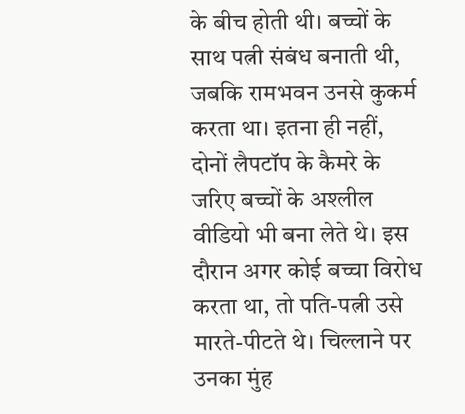के बीच होती थी। बच्चों के साथ पत्नी संबंध बनाती थी, जबकि रामभवन उनसे कुकर्म करता था। इतना ही नहीं, दोनों लैपटॉप के कैमरे के जरिए बच्चों के अश्लील वीडियो भी बना लेते थे। इस दौरान अगर कोई बच्चा विरोध करता था, तो पति-पत्नी उसे मारते-पीटते थे। चिल्लाने पर उनका मुंह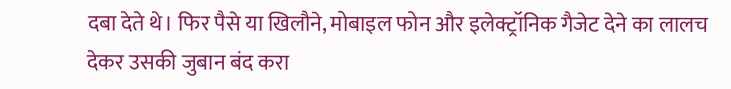दबा देते थे। फिर पैसे या खिलौने, मोबाइल फोन और इलेक्ट्रॉनिक गैजेट देने का लालच देकर उसकी जुबान बंद करा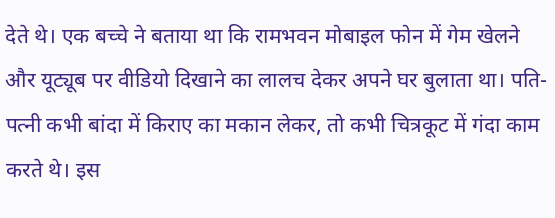देते थे। एक बच्चे ने बताया था कि रामभवन मोबाइल फोन में गेम खेलने और यूट्यूब पर वीडियो दिखाने का लालच देकर अपने घर बुलाता था। पति-पत्नी कभी बांदा में किराए का मकान लेकर, तो कभी चित्रकूट में गंदा काम करते थे। इस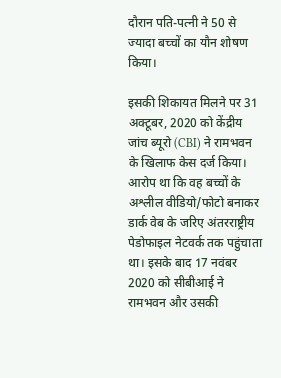दौरान पति-पत्नी ने 50 से ज्यादा बच्चों का यौन शोषण किया।

इसकी शिकायत मिलने पर 31 अक्टूबर, 2020 को केंद्रीय जांच ब्यूरो (CBI) ने रामभवन के खिलाफ केस दर्ज किया। आरोप था कि वह बच्चों के अश्लील वीडियो/फोटो बनाकर डार्क वेब के जरिए अंतरराष्ट्रीय पेडोफाइल नेटवर्क तक पहुंचाता था। इसके बाद 17 नवंबर 2020 को सीबीआई ने रामभवन और उसकी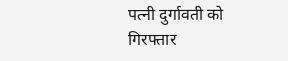पत्नी दुर्गावती को गिरफ्तार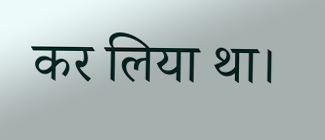कर लिया था।